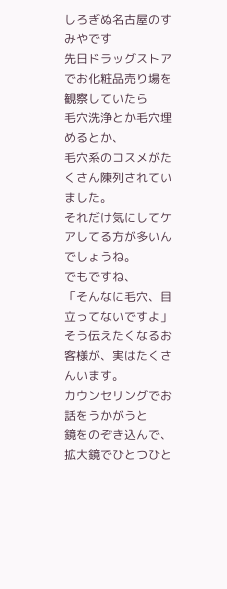しろぎぬ名古屋のすみやです
先日ドラッグストアでお化粧品売り場を観察していたら
毛穴洗浄とか毛穴埋めるとか、
毛穴系のコスメがたくさん陳列されていました。
それだけ気にしてケアしてる方が多いんでしょうね。
でもですね、
「そんなに毛穴、目立ってないですよ」
そう伝えたくなるお客様が、実はたくさんいます。
カウンセリングでお話をうかがうと
鏡をのぞき込んで、
拡大鏡でひとつひと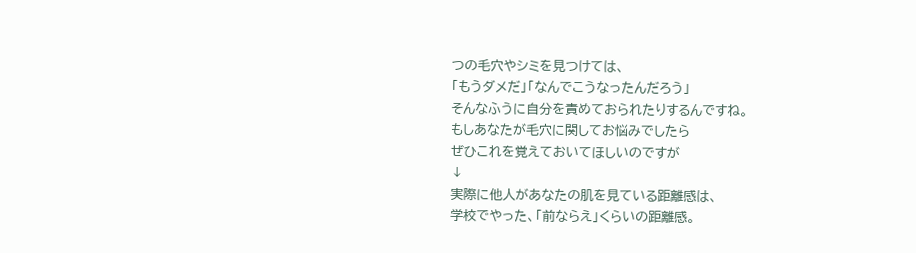つの毛穴やシミを見つけては、
「もうダメだ」「なんでこうなったんだろう」
そんなふうに自分を責めておられたりするんですね。
もしあなたが毛穴に関してお悩みでしたら
ぜひこれを覚えておいてほしいのですが
↓
実際に他人があなたの肌を見ている距離感は、
学校でやった、「前ならえ」くらいの距離感。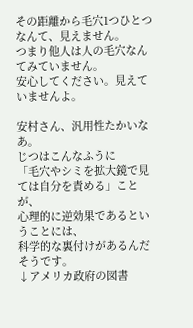その距離から毛穴1つひとつなんて、見えません。
つまり他人は人の毛穴なんてみていません。
安心してください。見えていませんよ。

安村さん、汎用性たかいなあ。
じつはこんなふうに
「毛穴やシミを拡大鏡で見ては自分を責める」ことが、
心理的に逆効果であるということには、
科学的な裏付けがあるんだそうです。
↓アメリカ政府の図書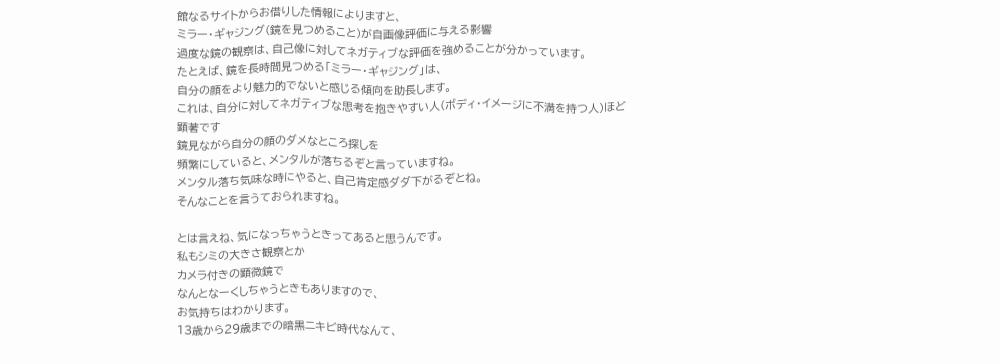館なるサイトからお借りした情報によりますと、
ミラー・ギャジング(鏡を見つめること)が自画像評価に与える影響
過度な鏡の観察は、自己像に対してネガティブな評価を強めることが分かっています。
たとえば、鏡を長時間見つめる「ミラー・ギャジング」は、
自分の顔をより魅力的でないと感じる傾向を助長します。
これは、自分に対してネガティブな思考を抱きやすい人(ボディ・イメージに不満を持つ人)ほど顕著です
鏡見ながら自分の顔のダメなところ探しを
頻繁にしていると、メンタルが落ちるぞと言っていますね。
メンタル落ち気味な時にやると、自己肯定感ダダ下がるぞとね。
そんなことを言うておられますね。

とは言えね、気になっちゃうときってあると思うんです。
私もシミの大きさ観察とか
カメラ付きの顕微鏡で
なんとなーくしちゃうときもありますので、
お気持ちはわかります。
13歳から29歳までの暗黒ニキビ時代なんて、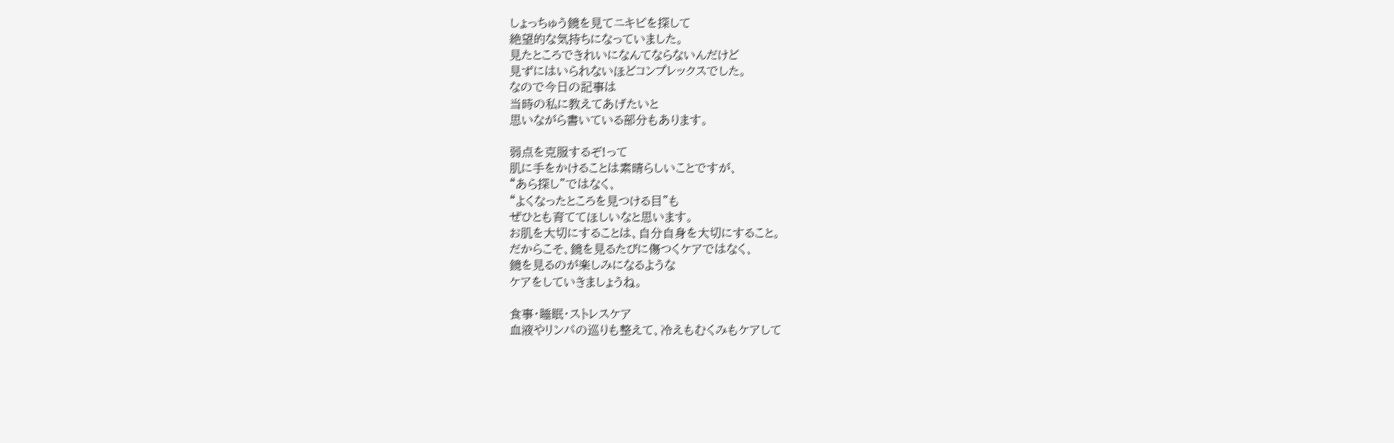しょっちゅう鏡を見てニキビを探して
絶望的な気持ちになっていました。
見たところできれいになんてならないんだけど
見ずにはいられないほどコンプレックスでした。
なので今日の記事は
当時の私に教えてあげたいと
思いながら書いている部分もあります。

弱点を克服するぞ!って
肌に手をかけることは素晴らしいことですが、
“あら探し”ではなく、
“よくなったところを見つける目”も
ぜひとも育ててほしいなと思います。
お肌を大切にすることは、自分自身を大切にすること。
だからこそ、鏡を見るたびに傷つくケアではなく、
鏡を見るのが楽しみになるような
ケアをしていきましょうね。

食事・睡眠・ストレスケア
血液やリンパの巡りも整えて、冷えもむくみもケアして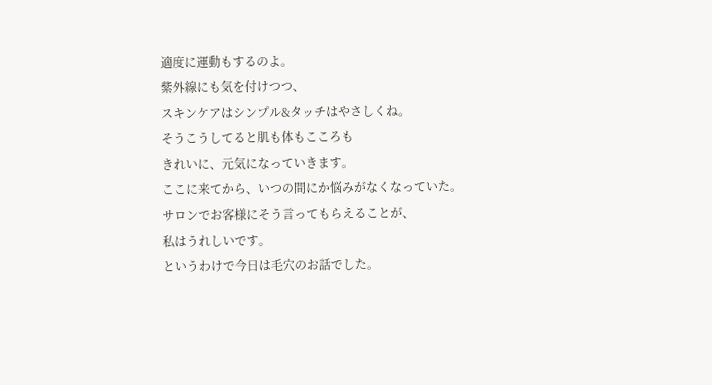適度に運動もするのよ。
紫外線にも気を付けつつ、
スキンケアはシンプル&タッチはやさしくね。
そうこうしてると肌も体もこころも
きれいに、元気になっていきます。
ここに来てから、いつの間にか悩みがなくなっていた。
サロンでお客様にそう言ってもらえることが、
私はうれしいです。
というわけで今日は毛穴のお話でした。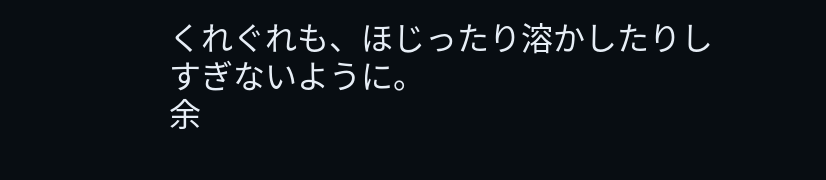くれぐれも、ほじったり溶かしたりしすぎないように。
余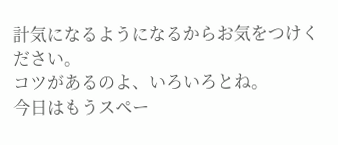計気になるようになるからお気をつけください。
コツがあるのよ、いろいろとね。
今日はもうスペー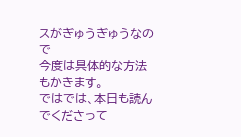スがぎゅうぎゅうなので
今度は具体的な方法もかきます。
ではでは、本日も読んでくださって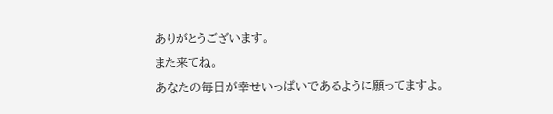ありがとうございます。
また来てね。
あなたの毎日が幸せいっぱいであるように願ってますよ。